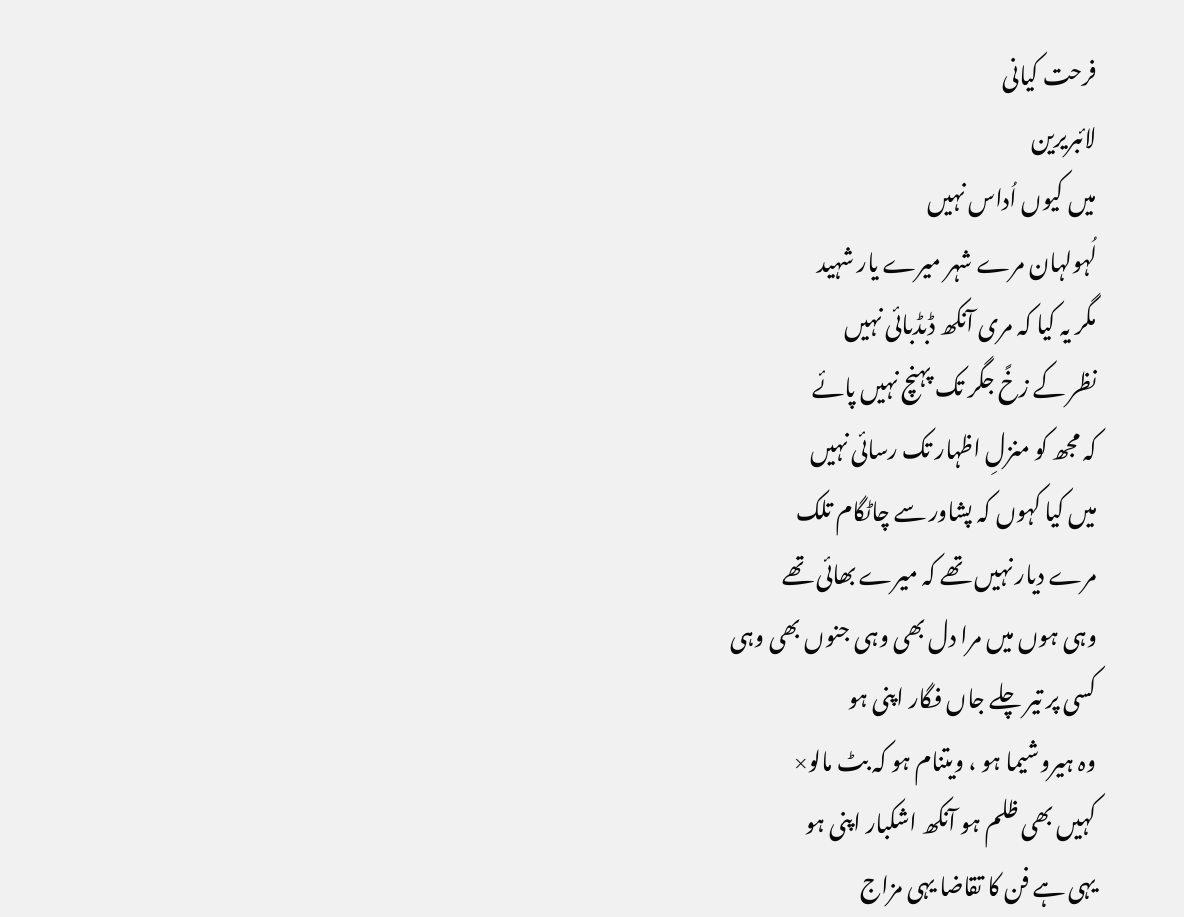فرحت کیانی
لائبریرین
میں کیوں اُداس نہیں
لُہولہان مرے شہر میرے یار شہید
مگر یہ کیا کہ مری آنکھ ڈبڈبائی نہیں
نظر کے زخً جگر تک پہنچ نہیں پائے
کہ مجھ کو منزلِ اظہار تک رسائی نہیں
میں کیا کہوں کہ پشاور سے چاٹگام تلک
مرے دیار نہیں تھے کہ میرے بھائی تھے
وہی ہوں میں مرا دل بھی وہی جنوں بھی وہی
کسی پر تیر چلے جاں فگار اپنی ہو
وہ ہیروشیما ہو ، ویتنام ہو کہ بٹ مالو×
کہیں بھی ظلم ہو آنکھ اشکبار اپنی ہو
یہی ہے فن کا تقاضا یہی مزاج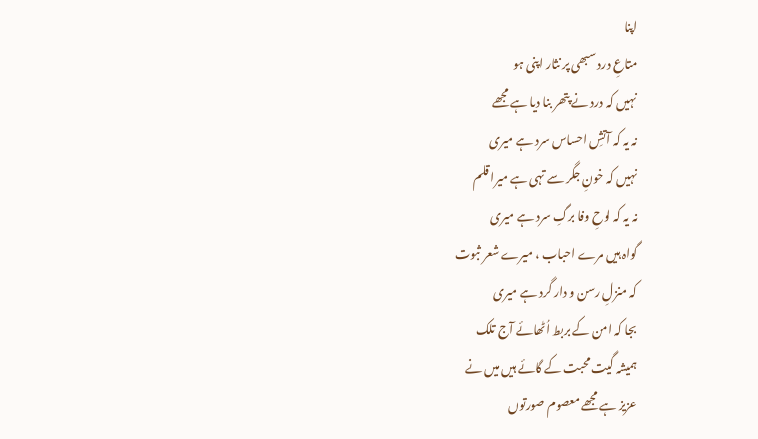اپنا
متاعِ درد سبھی پر نثار اپنی ہو
نہیں کہ درد نے پتھر بنا دیا ہے مجھے
نہ یہ کہ آتشِ احساس سرد ہے میری
نہیں کہ خونِ جگر سے تہی ہے میرا قلم
نہ یہ کہ لوحِ وفا برگِ سرد ہے میری
گواہ ہیں مرے احباب ، میرے شعر ثبوت
کہ منزلِ رسن و دار گرد ہے میری
بجا کہ امن کے بربط اُٹھائے آج تلک
ہمیشہ گیت محبت کے گائے ہیں میں نے
عزیز ہے مجھے معصوم صورتوں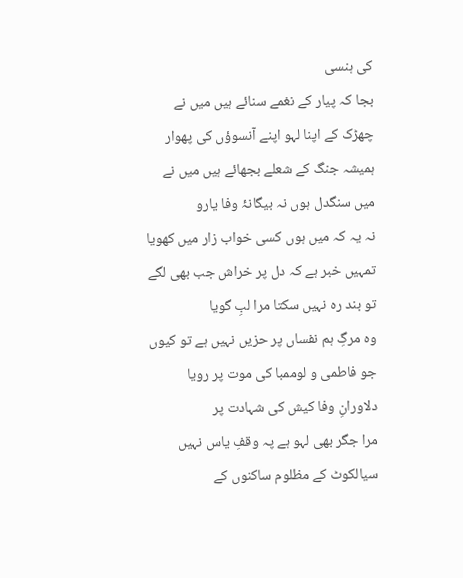کی ہنسی
بجا کہ پیار کے نغمے سنائے ہیں میں نے
چھڑک کے اپنا لہو اپنے آنسوؤں کی پھوار
ہمیشہ جنگ کے شعلے بجھائے ہیں میں نے
میں سنگدل ہوں نہ بیگانۂ وفا یارو
نہ یہ کہ میں ہوں کسی خواب زار میں کھویا
تمہیں خبر ہے کہ دل پر خراش جب بھی لگے
تو بند رہ نہیں سکتا مرا لبِ گویا
وہ مرگِ ہم نفساں پر حزیں نہیں ہے تو کیوں
جو فاطمی و لوممبا کی موت پر رویا
دلاورانِ وفا کیش کی شہادت پر
مرا جگر بھی لہو ہے پہ وقفِ یاس نہیں
سیالکوٹ کے مظلوم ساکنوں کے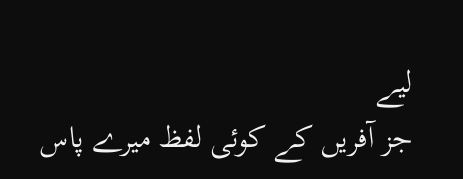لیے
جز آفریں کے کوئی لفظ میرے پاس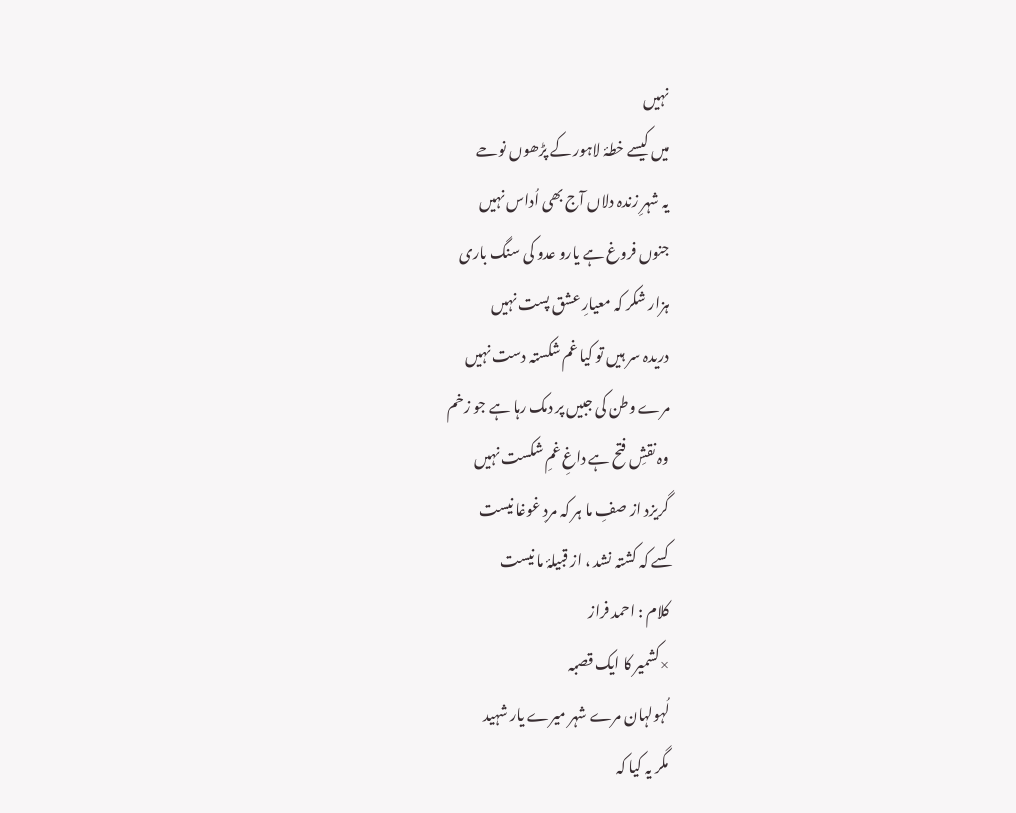نہیں
میں کیسے خطۂ لاہور کے پڑھوں نوحے
یہ شہرِ زندہ دلاں آج بھی اُداس نہیں
جنوں فروغ ہے یارو عدو کی سنگ باری
ہزار شکر کہ معیارِ عشق پست نہیں
دریدہ سر ہیں تو کیا غم شکستہ دست نہیں
مرے وطن کی جبیں پر دمک رہا ہے جو زخم
وہ نقشِ فتح ہے داغِ غمِ شکست نہیں
گریزد از صفِ ما ہر کہ مردِ غوغا نیست
کسے کہ کشتہ نشد ، از قبیلۂ ما نیست
کلام : احمد فراز
×کشمیر کا ایک قصبہ
لُہولہان مرے شہر میرے یار شہید
مگر یہ کیا کہ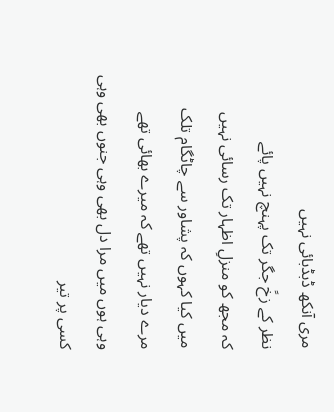مری آنکھ ڈبڈبائی نہیں
نظر کے زخً جگر تک پہنچ نہیں پائے
کہ مجھ کو منزلِ اظہار تک رسائی نہیں
میں کیا کہوں کہ پشاور سے چاٹگام تلک
مرے دیار نہیں تھے کہ میرے بھائی تھے
وہی ہوں میں مرا دل بھی وہی جنوں بھی وہی
کسی پر تیر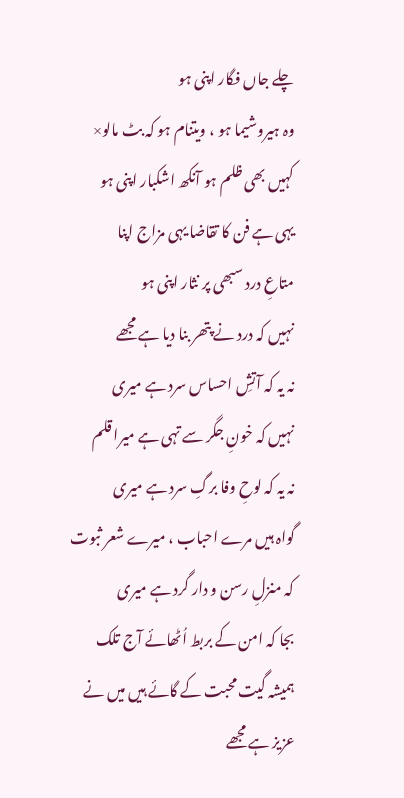چلے جاں فگار اپنی ہو
وہ ہیروشیما ہو ، ویتنام ہو کہ بٹ مالو×
کہیں بھی ظلم ہو آنکھ اشکبار اپنی ہو
یہی ہے فن کا تقاضا یہی مزاج اپنا
متاعِ درد سبھی پر نثار اپنی ہو
نہیں کہ درد نے پتھر بنا دیا ہے مجھے
نہ یہ کہ آتشِ احساس سرد ہے میری
نہیں کہ خونِ جگر سے تہی ہے میرا قلم
نہ یہ کہ لوحِ وفا برگِ سرد ہے میری
گواہ ہیں مرے احباب ، میرے شعر ثبوت
کہ منزلِ رسن و دار گرد ہے میری
بجا کہ امن کے بربط اُٹھائے آج تلک
ہمیشہ گیت محبت کے گائے ہیں میں نے
عزیز ہے مجھے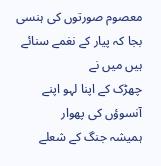معصوم صورتوں کی ہنسی
بجا کہ پیار کے نغمے سنائے ہیں میں نے
چھڑک کے اپنا لہو اپنے آنسوؤں کی پھوار
ہمیشہ جنگ کے شعلے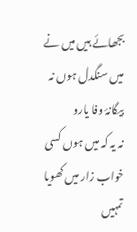بجھائے ہیں میں نے
میں سنگدل ہوں نہ بیگانۂ وفا یارو
نہ یہ کہ میں ہوں کسی خواب زار میں کھویا
تمہیں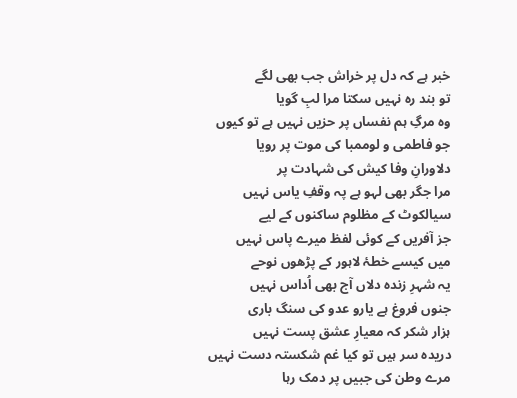خبر ہے کہ دل پر خراش جب بھی لگے
تو بند رہ نہیں سکتا مرا لبِ گویا
وہ مرگِ ہم نفساں پر حزیں نہیں ہے تو کیوں
جو فاطمی و لوممبا کی موت پر رویا
دلاورانِ وفا کیش کی شہادت پر
مرا جگر بھی لہو ہے پہ وقفِ یاس نہیں
سیالکوٹ کے مظلوم ساکنوں کے لیے
جز آفریں کے کوئی لفظ میرے پاس نہیں
میں کیسے خطۂ لاہور کے پڑھوں نوحے
یہ شہرِ زندہ دلاں آج بھی اُداس نہیں
جنوں فروغ ہے یارو عدو کی سنگ باری
ہزار شکر کہ معیارِ عشق پست نہیں
دریدہ سر ہیں تو کیا غم شکستہ دست نہیں
مرے وطن کی جبیں پر دمک رہا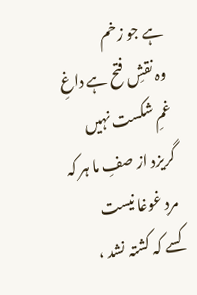ہے جو زخم
وہ نقشِ فتح ہے داغِ غمِ شکست نہیں
گریزد از صفِ ما ہر کہ مردِ غوغا نیست
کسے کہ کشتہ نشد ،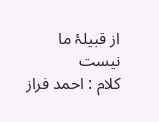از قبیلۂ ما نیست
کلام : احمد فراز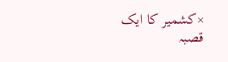×کشمیر کا ایک قصبہ